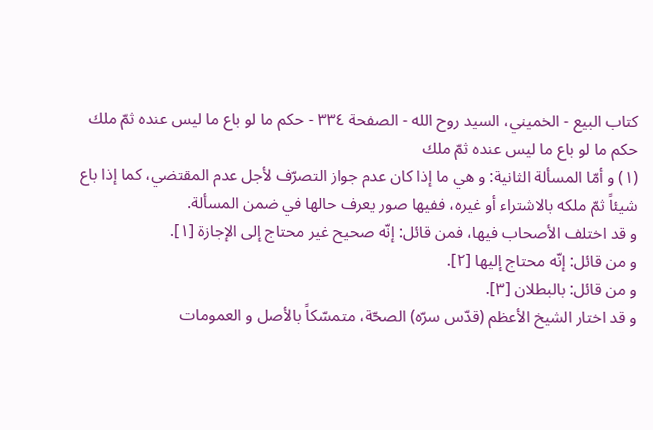كتاب البيع - الخميني، السيد روح الله - الصفحة ٣٣٤ - حكم ما لو باع ما ليس عنده ثمّ ملك
حكم ما لو باع ما ليس عنده ثمّ ملك
(١) و أمّا المسألة الثانية: و هي ما إذا كان عدم جواز التصرّف لأجل عدم المقتضي، كما إذا باع شيئاً ثمّ ملكه بالاشتراء أو غيره، ففيها صور يعرف حالها في ضمن المسألة.
و قد اختلف الأصحاب فيها، فمن قائل: إنّه صحيح غير محتاج إلى الإجازة [١].
و من قائل: إنّه محتاج إليها [٢].
و من قائل: بالبطلان [٣].
و قد اختار الشيخ الأعظم (قدّس سرّه) الصحّة، متمسّكاً بالأصل و العمومات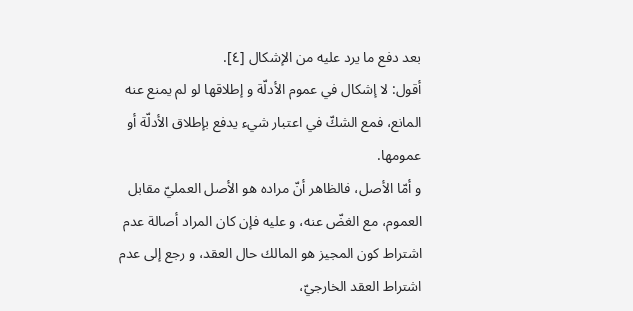بعد دفع ما يرد عليه من الإشكال [٤].
أقول: لا إشكال في عموم الأدلّة و إطلاقها لو لم يمنع عنه المانع، فمع الشكّ في اعتبار شيء يدفع بإطلاق الأدلّة أو عمومها.
و أمّا الأصل، فالظاهر أنّ مراده هو الأصل العمليّ مقابل العموم، مع الغضّ عنه، و عليه فإن كان المراد أصالة عدم اشتراط كون المجيز هو المالك حال العقد، و رجع إلى عدم اشتراط العقد الخارجيّ،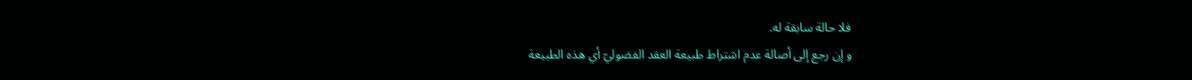فلا حالة سابقة له.
و إن رجع إلى أصالة عدم اشتراط طبيعة العقد الفضوليّ أي هذه الطبيعة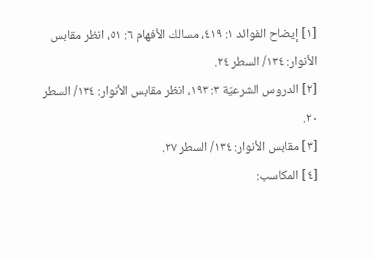[١] إيضاح الفوائد ١: ٤١٩، مسالك الأفهام ٦: ٥١، انظر مقابس الأنوار: ١٣٤/ السطر ٢٤.
[٢] الدروس الشرعيّة ٣: ١٩٣، انظر مقابس الأنوار: ١٣٤/ السطر ٢٠.
[٣] مقابس الأنوار: ١٣٤/ السطر ٢٧.
[٤] المكاسب: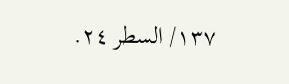١٣٧/ السطر ٢٤.